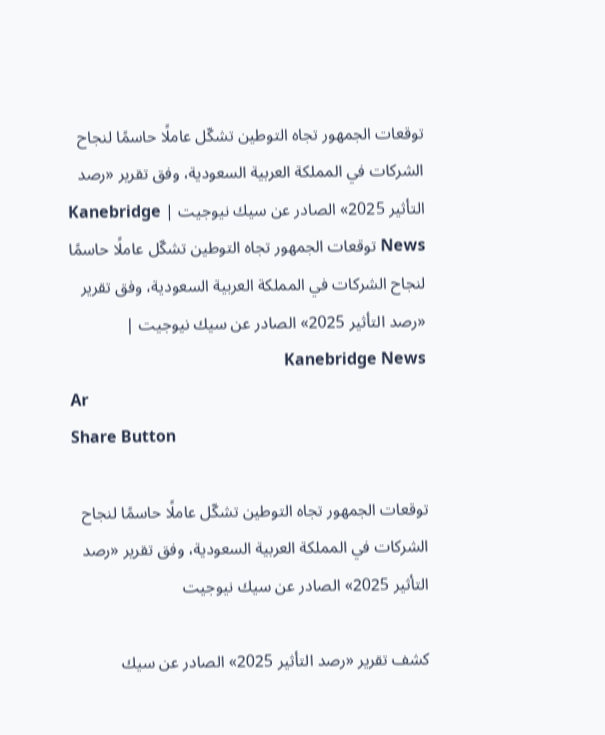توقعات الجمهور تجاه التوطين تشكّل عاملًا حاسمًا لنجاح الشركات في المملكة العربية السعودية، وفق تقرير «رصد التأثير 2025» الصادر عن سيك نيوجيت | Kanebridge News توقعات الجمهور تجاه التوطين تشكّل عاملًا حاسمًا لنجاح الشركات في المملكة العربية السعودية، وفق تقرير «رصد التأثير 2025» الصادر عن سيك نيوجيت | Kanebridge News
Ar
Share Button

توقعات الجمهور تجاه التوطين تشكّل عاملًا حاسمًا لنجاح الشركات في المملكة العربية السعودية، وفق تقرير «رصد التأثير 2025» الصادر عن سيك نيوجيت

كشف تقرير «رصد التأثير 2025» الصادر عن سيك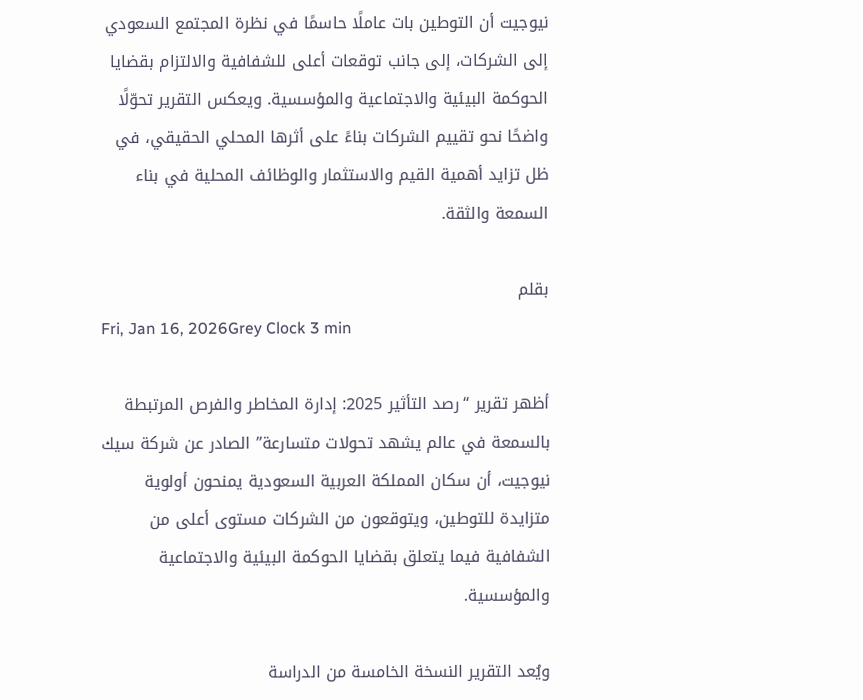نيوجيت أن التوطين بات عاملًا حاسمًا في نظرة المجتمع السعودي إلى الشركات، إلى جانب توقعات أعلى للشفافية والالتزام بقضايا الحوكمة البيئية والاجتماعية والمؤسسية. ويعكس التقرير تحوّلًا واضحًا نحو تقييم الشركات بناءً على أثرها المحلي الحقيقي، في ظل تزايد أهمية القيم والاستثمار والوظائف المحلية في بناء السمعة والثقة.

بقلم
Fri, Jan 16, 2026Grey Clock 3 min

أظهر تقرير “رصد التأثير 2025: إدارة المخاطر والفرص المرتبطة بالسمعة في عالم يشهد تحولات متسارعة” الصادر عن شركة سيك نيوجيت، أن سكان المملكة العربية السعودية يمنحون أولوية متزايدة للتوطين، ويتوقعون من الشركات مستوى أعلى من الشفافية فيما يتعلق بقضايا الحوكمة البيئية والاجتماعية والمؤسسية.

ويُعد التقرير النسخة الخامسة من الدراسة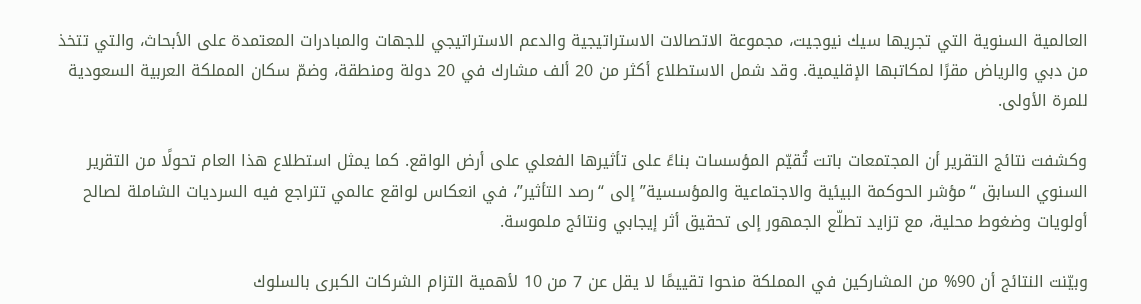العالمية السنوية التي تجريها سيك نيوجيت، مجموعة الاتصالات الاستراتيجية والدعم الاستراتيجي للجهات والمبادرات المعتمدة على الأبحاث، والتي تتخذ من دبي والرياض مقرًا لمكاتبها الإقليمية. وقد شمل الاستطلاع أكثر من 20 ألف مشارك في 20 دولة ومنطقة، وضمّ سكان المملكة العربية السعودية للمرة الأولى.

وكشفت نتائج التقرير أن المجتمعات باتت تُقيّم المؤسسات بناءً على تأثيرها الفعلي على أرض الواقع. كما يمثل استطلاع هذا العام تحولًا من التقرير السنوي السابق “مؤشر الحوكمة البيئية والاجتماعية والمؤسسية” إلى “رصد التأثير”، في انعكاس لواقع عالمي تتراجع فيه السرديات الشاملة لصالح أولويات وضغوط محلية، مع تزايد تطلّع الجمهور إلى تحقيق أثر إيجابي ونتائج ملموسة.

وبيّنت النتائج أن 90% من المشاركين في المملكة منحوا تقييمًا لا يقل عن 7 من 10 لأهمية التزام الشركات الكبرى بالسلوك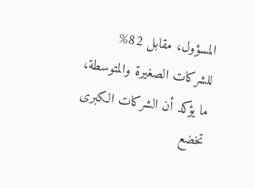المسؤول، مقابل 82% للشركات الصغيرة والمتوسطة، ما يؤكد أن الشركات الكبرى تخضع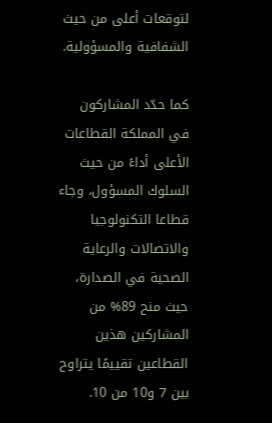لتوقعات أعلى من حيث الشفافية والمسؤولية.

كما حدّد المشاركون في المملكة القطاعات الأعلى أداءً من حيث السلوك المسؤول، وجاء قطاعا التكنولوجيا والاتصالات والرعاية الصحية في الصدارة، حيث منح 89% من المشاركين هذين القطاعين تقييمًا يتراوح بين 7 و10 من 10.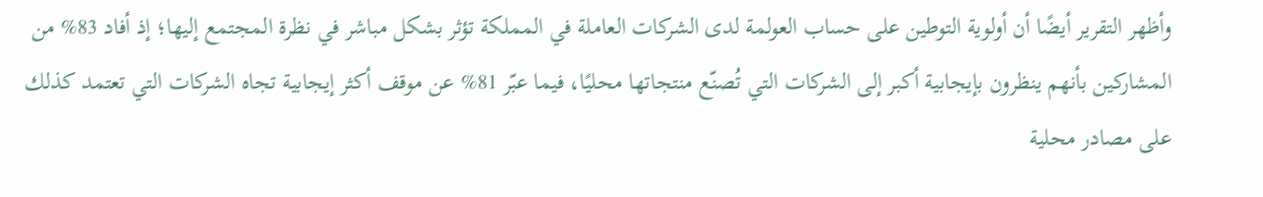وأظهر التقرير أيضًا أن أولوية التوطين على حساب العولمة لدى الشركات العاملة في المملكة تؤثر بشكل مباشر في نظرة المجتمع إليها؛ إذ أفاد 83% من المشاركين بأنهم ينظرون بإيجابية أكبر إلى الشركات التي تُصنّع منتجاتها محليًا، فيما عبّر 81% عن موقف أكثر إيجابية تجاه الشركات التي تعتمد كذلك على مصادر محلية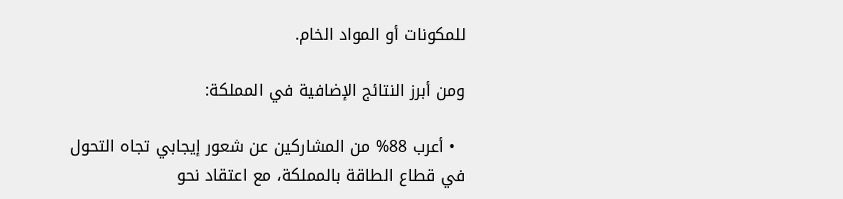للمكونات أو المواد الخام.

ومن أبرز النتائج الإضافية في المملكة:

  • أعرب 88% من المشاركين عن شعور إيجابي تجاه التحول في قطاع الطاقة بالمملكة، مع اعتقاد نحو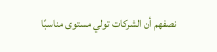نصفهم أن الشركات تولي مستوى مناسبًا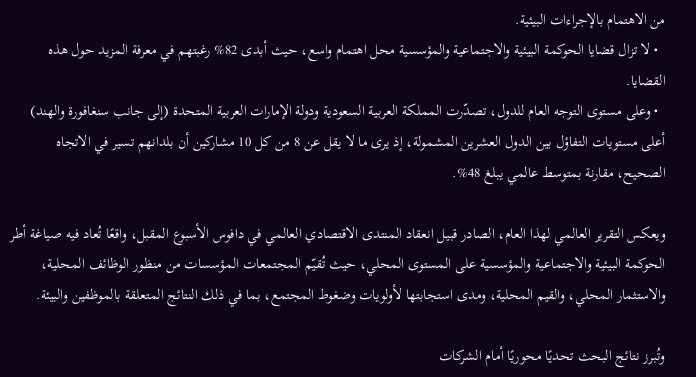من الاهتمام بالإجراءات البيئية.
  • لا تزال قضايا الحوكمة البيئية والاجتماعية والمؤسسية محل اهتمام واسع، حيث أبدى 82% رغبتهم في معرفة المزيد حول هذه القضايا.
  • وعلى مستوى التوجه العام للدول، تصدّرت المملكة العربية السعودية ودولة الإمارات العربية المتحدة (إلى جانب سنغافورة والهند) أعلى مستويات التفاؤل بين الدول العشرين المشمولة، إذ يرى ما لا يقل عن 8 من كل 10 مشاركين أن بلدانهم تسير في الاتجاه الصحيح، مقارنة بمتوسط عالمي يبلغ 48%.

ويعكس التقرير العالمي لهذا العام، الصادر قبيل انعقاد المنتدى الاقتصادي العالمي في دافوس الأسبوع المقبل، واقعًا تُعاد فيه صياغة أطر الحوكمة البيئية والاجتماعية والمؤسسية على المستوى المحلي، حيث تُقيّم المجتمعات المؤسسات من منظور الوظائف المحلية، والاستثمار المحلي، والقيم المحلية، ومدى استجابتها لأولويات وضغوط المجتمع، بما في ذلك النتائج المتعلقة بالموظفين والبيئة.

وتُبرز نتائج البحث تحديًا محوريًا أمام الشركات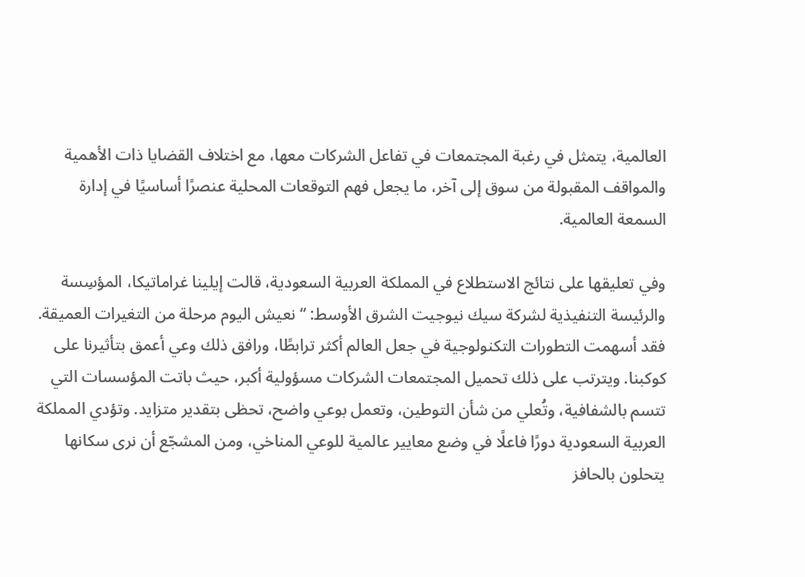العالمية، يتمثل في رغبة المجتمعات في تفاعل الشركات معها، مع اختلاف القضايا ذات الأهمية والمواقف المقبولة من سوق إلى آخر، ما يجعل فهم التوقعات المحلية عنصرًا أساسيًا في إدارة السمعة العالمية.

وفي تعليقها على نتائج الاستطلاع في المملكة العربية السعودية، قالت إيلينا غراماتيكا، المؤسِسة والرئيسة التنفيذية لشركة سيك نيوجيت الشرق الأوسط: “نعيش اليوم مرحلة من التغيرات العميقة. فقد أسهمت التطورات التكنولوجية في جعل العالم أكثر ترابطًا، ورافق ذلك وعي أعمق بتأثيرنا على كوكبنا. ويترتب على ذلك تحميل المجتمعات الشركات مسؤولية أكبر، حيث باتت المؤسسات التي تتسم بالشفافية، وتُعلي من شأن التوطين، وتعمل بوعي واضح، تحظى بتقدير متزايد. وتؤدي المملكة العربية السعودية دورًا فاعلًا في وضع معايير عالمية للوعي المناخي، ومن المشجّع أن نرى سكانها يتحلون بالحافز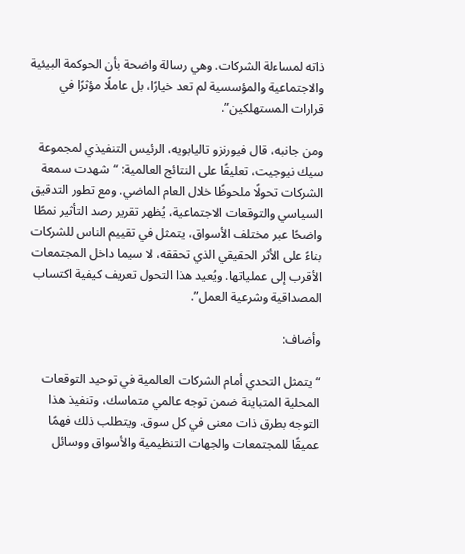ذاته لمساءلة الشركات. وهي رسالة واضحة بأن الحوكمة البيئية والاجتماعية والمؤسسية لم تعد خيارًا، بل عاملًا مؤثرًا في قرارات المستهلكين”.

ومن جانبه، قال فيورنزو تاليابويه، الرئيس التنفيذي لمجموعة سيك نيوجيت، تعليقًا على النتائج العالمية: “شهدت سمعة الشركات تحولًا ملحوظًا خلال العام الماضي. ومع تطور التدقيق السياسي والتوقعات الاجتماعية، يُظهر تقرير رصد التأثير نمطًا واضحًا عبر مختلف الأسواق، يتمثل في تقييم الناس للشركات بناءً على الأثر الحقيقي الذي تحققه، لا سيما داخل المجتمعات الأقرب إلى عملياتها. ويُعيد هذا التحول تعريف كيفية اكتساب المصداقية وشرعية العمل”.

وأضاف:

“يتمثل التحدي أمام الشركات العالمية في توحيد التوقعات المحلية المتباينة ضمن توجه عالمي متماسك، وتنفيذ هذا التوجه بطرق ذات معنى في كل سوق. ويتطلب ذلك فهمًا عميقًا للمجتمعات والجهات التنظيمية والأسواق ووسائل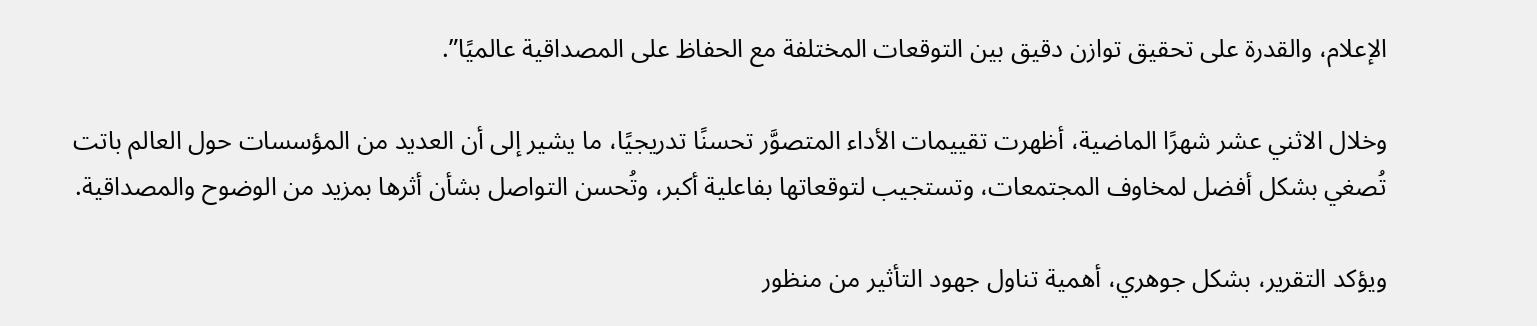الإعلام، والقدرة على تحقيق توازن دقيق بين التوقعات المختلفة مع الحفاظ على المصداقية عالميًا”.

وخلال الاثني عشر شهرًا الماضية، أظهرت تقييمات الأداء المتصوَّر تحسنًا تدريجيًا، ما يشير إلى أن العديد من المؤسسات حول العالم باتت تُصغي بشكل أفضل لمخاوف المجتمعات، وتستجيب لتوقعاتها بفاعلية أكبر، وتُحسن التواصل بشأن أثرها بمزيد من الوضوح والمصداقية.

ويؤكد التقرير، بشكل جوهري، أهمية تناول جهود التأثير من منظور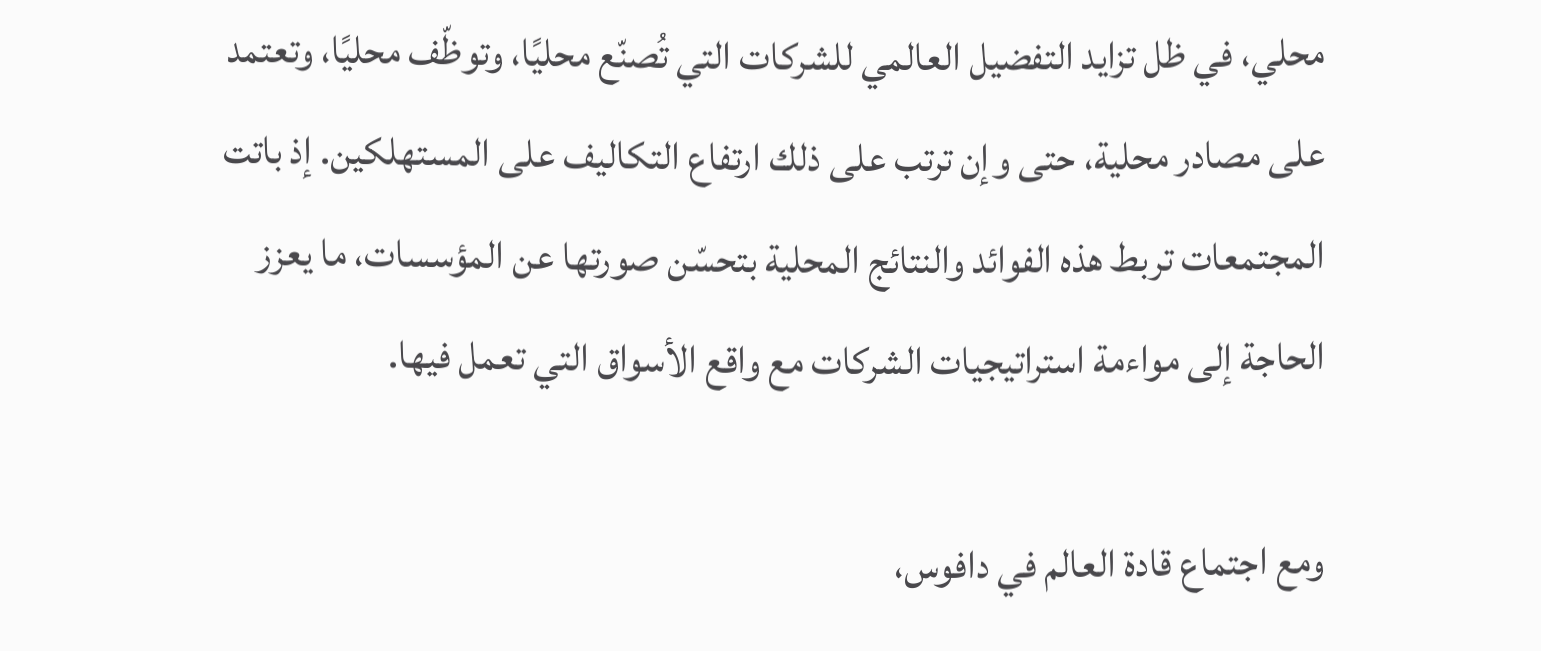محلي، في ظل تزايد التفضيل العالمي للشركات التي تُصنّع محليًا، وتوظّف محليًا، وتعتمد على مصادر محلية، حتى وإن ترتب على ذلك ارتفاع التكاليف على المستهلكين. إذ باتت المجتمعات تربط هذه الفوائد والنتائج المحلية بتحسّن صورتها عن المؤسسات، ما يعزز الحاجة إلى مواءمة استراتيجيات الشركات مع واقع الأسواق التي تعمل فيها.

ومع اجتماع قادة العالم في دافوس،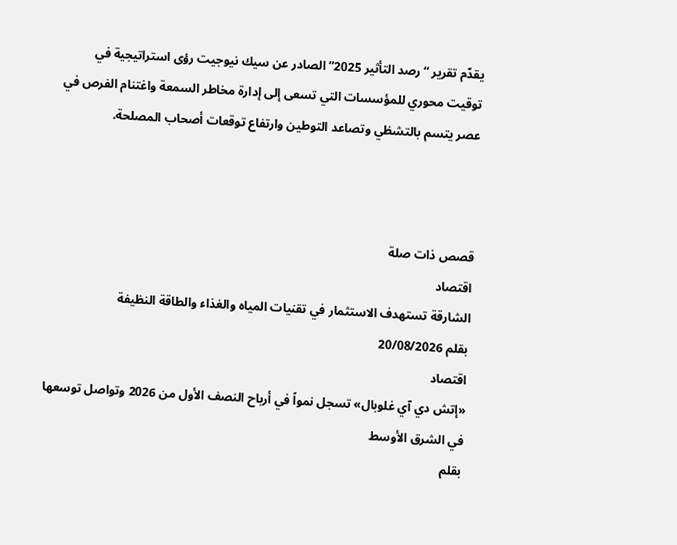يقدّم تقرير “رصد التأثير 2025” الصادر عن سيك نيوجيت رؤى استراتيجية في توقيت محوري للمؤسسات التي تسعى إلى إدارة مخاطر السمعة واغتنام الفرص في عصر يتسم بالتشظي وتصاعد التوطين وارتفاع توقعات أصحاب المصلحة.



قصص ذات صلة
اقتصاد
الشارقة تستهدف الاستثمار في تقنيات المياه والغذاء والطاقة النظيفة
بقلم 20/08/2026
اقتصاد
«إتش دي آي غلوبال» تسجل نمواً في أرباح النصف الأول من 2026 وتواصل توسعها في الشرق الأوسط
بقلم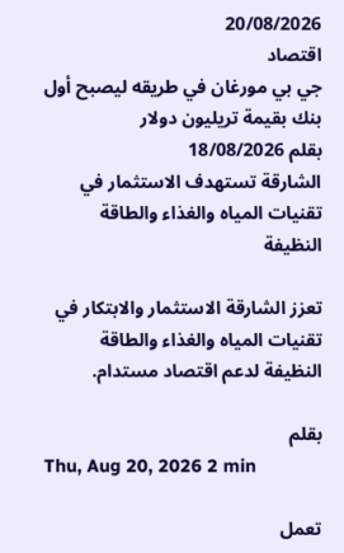20/08/2026
اقتصاد
جي بي مورغان في طريقه ليصبح أول بنك بقيمة تريليون دولار
بقلم 18/08/2026
الشارقة تستهدف الاستثمار في تقنيات المياه والغذاء والطاقة النظيفة

تعزز الشارقة الاستثمار والابتكار في تقنيات المياه والغذاء والطاقة النظيفة لدعم اقتصاد مستدام.

بقلم
Thu, Aug 20, 2026 2 min

تعمل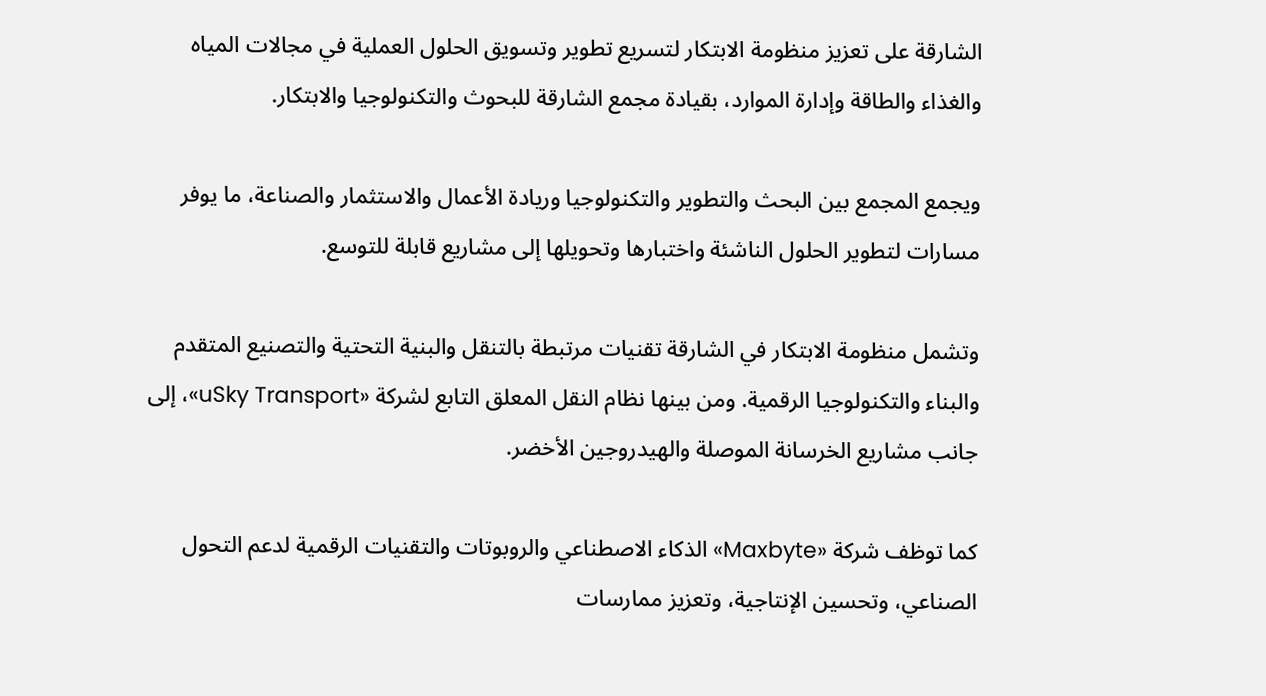الشارقة على تعزيز منظومة الابتكار لتسريع تطوير وتسويق الحلول العملية في مجالات المياه والغذاء والطاقة وإدارة الموارد، بقيادة مجمع الشارقة للبحوث والتكنولوجيا والابتكار.

ويجمع المجمع بين البحث والتطوير والتكنولوجيا وريادة الأعمال والاستثمار والصناعة، ما يوفر مسارات لتطوير الحلول الناشئة واختبارها وتحويلها إلى مشاريع قابلة للتوسع.

وتشمل منظومة الابتكار في الشارقة تقنيات مرتبطة بالتنقل والبنية التحتية والتصنيع المتقدم والبناء والتكنولوجيا الرقمية. ومن بينها نظام النقل المعلق التابع لشركة «uSky Transport»، إلى جانب مشاريع الخرسانة الموصلة والهيدروجين الأخضر.

كما توظف شركة «Maxbyte» الذكاء الاصطناعي والروبوتات والتقنيات الرقمية لدعم التحول الصناعي، وتحسين الإنتاجية، وتعزيز ممارسات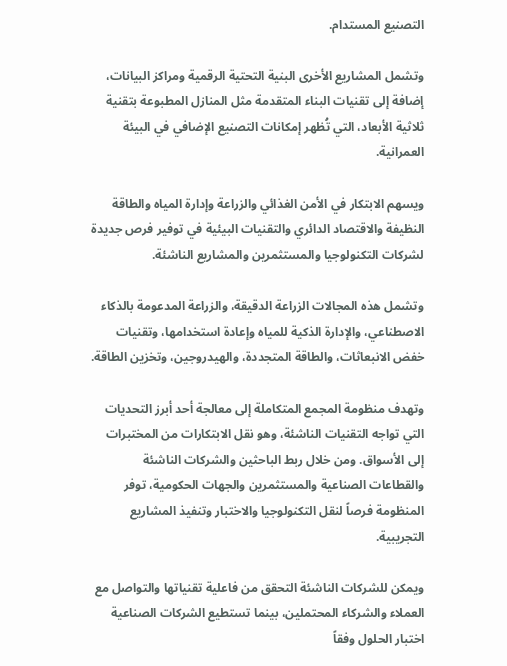التصنيع المستدام.

وتشمل المشاريع الأخرى البنية التحتية الرقمية ومراكز البيانات، إضافة إلى تقنيات البناء المتقدمة مثل المنازل المطبوعة بتقنية ثلاثية الأبعاد، التي تُظهر إمكانات التصنيع الإضافي في البيئة العمرانية.

ويسهم الابتكار في الأمن الغذائي والزراعة وإدارة المياه والطاقة النظيفة والاقتصاد الدائري والتقنيات البيئية في توفير فرص جديدة لشركات التكنولوجيا والمستثمرين والمشاريع الناشئة.

وتشمل هذه المجالات الزراعة الدقيقة، والزراعة المدعومة بالذكاء الاصطناعي، والإدارة الذكية للمياه وإعادة استخدامها، وتقنيات خفض الانبعاثات، والطاقة المتجددة، والهيدروجين، وتخزين الطاقة.

وتهدف منظومة المجمع المتكاملة إلى معالجة أحد أبرز التحديات التي تواجه التقنيات الناشئة، وهو نقل الابتكارات من المختبرات إلى الأسواق. ومن خلال ربط الباحثين والشركات الناشئة والقطاعات الصناعية والمستثمرين والجهات الحكومية، توفر المنظومة فرصاً لنقل التكنولوجيا والاختبار وتنفيذ المشاريع التجريبية.

ويمكن للشركات الناشئة التحقق من فاعلية تقنياتها والتواصل مع العملاء والشركاء المحتملين، بينما تستطيع الشركات الصناعية اختبار الحلول وفقاً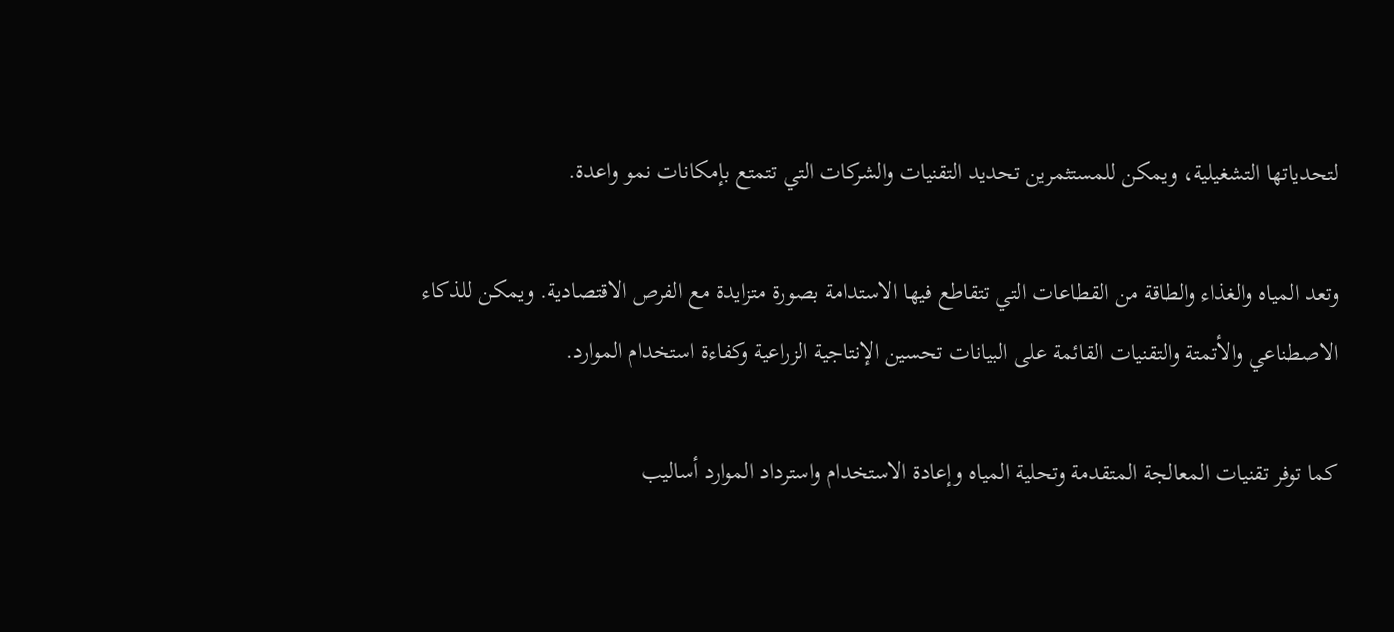لتحدياتها التشغيلية، ويمكن للمستثمرين تحديد التقنيات والشركات التي تتمتع بإمكانات نمو واعدة.

وتعد المياه والغذاء والطاقة من القطاعات التي تتقاطع فيها الاستدامة بصورة متزايدة مع الفرص الاقتصادية. ويمكن للذكاء الاصطناعي والأتمتة والتقنيات القائمة على البيانات تحسين الإنتاجية الزراعية وكفاءة استخدام الموارد.

كما توفر تقنيات المعالجة المتقدمة وتحلية المياه وإعادة الاستخدام واسترداد الموارد أساليب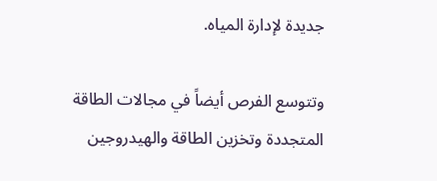جديدة لإدارة المياه.

وتتوسع الفرص أيضاً في مجالات الطاقة المتجددة وتخزين الطاقة والهيدروجين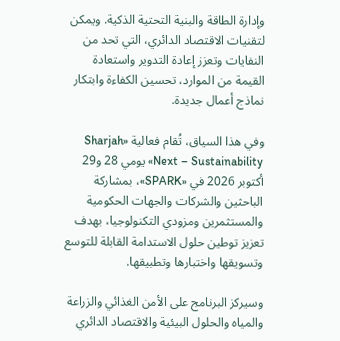وإدارة الطاقة والبنية التحتية الذكية. ويمكن لتقنيات الاقتصاد الدائري، التي تحد من النفايات وتعزز إعادة التدوير واستعادة القيمة من الموارد، تحسين الكفاءة وابتكار نماذج أعمال جديدة.

وفي هذا السياق، تُقام فعالية «Sharjah Next – Sustainability» يومي 28 و29 أكتوبر 2026 في «SPARK»، بمشاركة الباحثين والشركات والجهات الحكومية والمستثمرين ومزودي التكنولوجيا، بهدف تعزيز توطين حلول الاستدامة القابلة للتوسع وتسويقها واختبارها وتطبيقها.

وسيركز البرنامج على الأمن الغذائي والزراعة والمياه والحلول البيئية والاقتصاد الدائري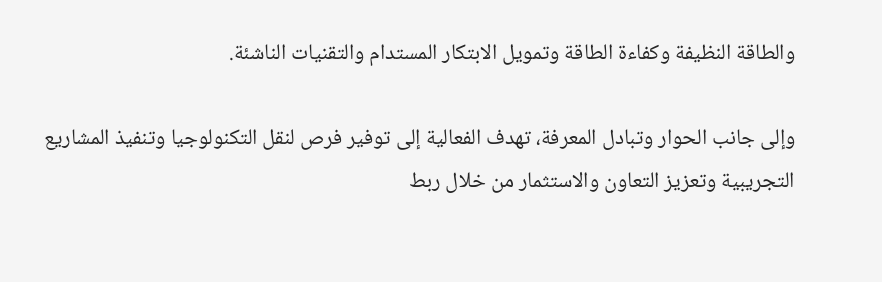والطاقة النظيفة وكفاءة الطاقة وتمويل الابتكار المستدام والتقنيات الناشئة.

وإلى جانب الحوار وتبادل المعرفة، تهدف الفعالية إلى توفير فرص لنقل التكنولوجيا وتنفيذ المشاريع التجريبية وتعزيز التعاون والاستثمار من خلال ربط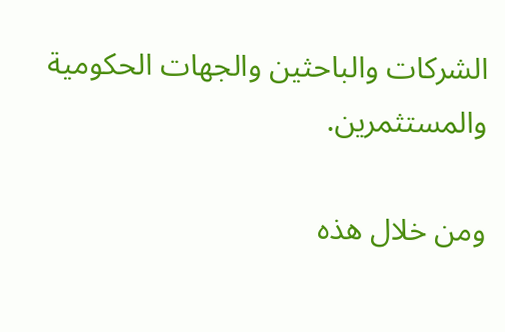الشركات والباحثين والجهات الحكومية والمستثمرين.

ومن خلال هذه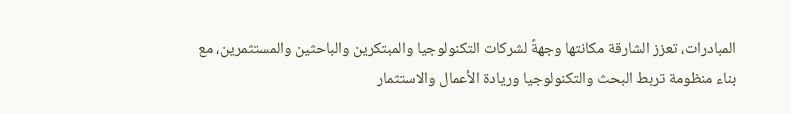المبادرات، تعزز الشارقة مكانتها وجهةً لشركات التكنولوجيا والمبتكرين والباحثين والمستثمرين، مع بناء منظومة تربط البحث والتكنولوجيا وريادة الأعمال والاستثمار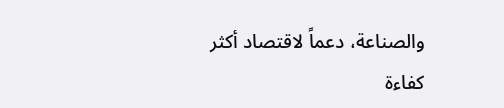والصناعة، دعماً لاقتصاد أكثر كفاءة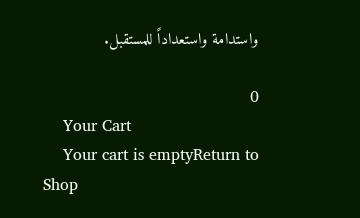واستدامة واستعداداً للمستقبل.

0
    Your Cart
    Your cart is emptyReturn to Shop